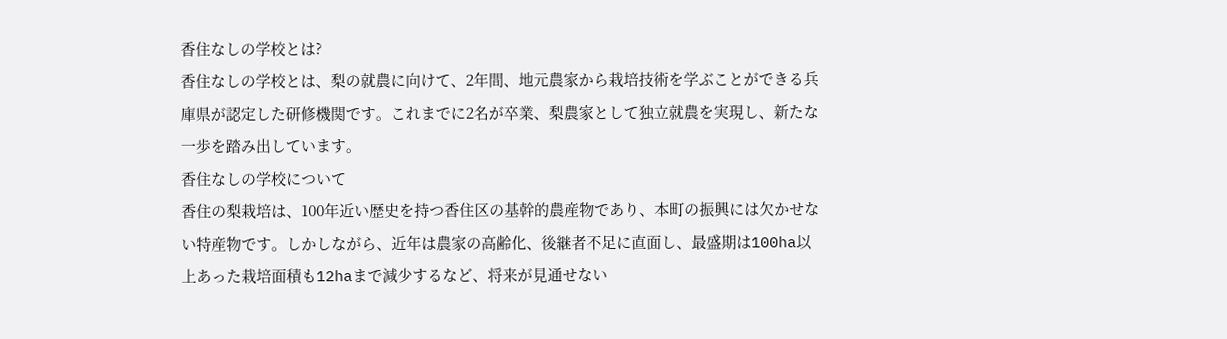香住なしの学校とは?
香住なしの学校とは、梨の就農に向けて、2年間、地元農家から栽培技術を学ぶことができる兵庫県が認定した研修機関です。これまでに2名が卒業、梨農家として独立就農を実現し、新たな一歩を踏み出しています。
香住なしの学校について
香住の梨栽培は、100年近い歴史を持つ香住区の基幹的農産物であり、本町の振興には欠かせない特産物です。しかしながら、近年は農家の高齢化、後継者不足に直面し、最盛期は100ha以上あった栽培面積も12haまで減少するなど、将来が見通せない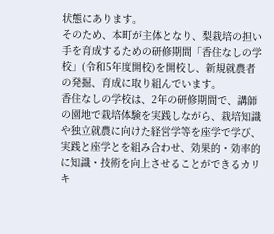状態にあります。
そのため、本町が主体となり、梨栽培の担い手を育成するための研修期間「香住なしの学校」(令和5年度開校)を開校し、新規就農者の発掘、育成に取り組んでいます。
香住なしの学校は、2年の研修期間で、講師の園地で栽培体験を実践しながら、栽培知識や独立就農に向けた経営学等を座学で学び、実践と座学とを組み合わせ、効果的・効率的に知識・技術を向上させることができるカリキ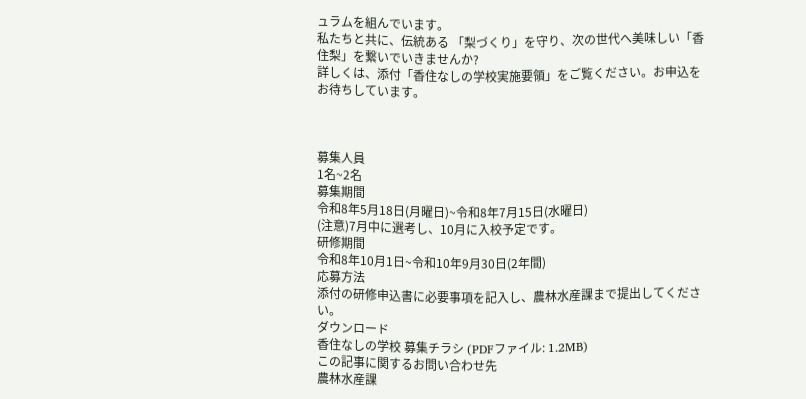ュラムを組んでいます。
私たちと共に、伝統ある 「梨づくり」を守り、次の世代へ美味しい「香住梨」を繋いでいきませんか?
詳しくは、添付「香住なしの学校実施要領」をご覧ください。お申込をお待ちしています。



募集人員
1名~2名
募集期間
令和8年5月18日(月曜日)~令和8年7月15日(水曜日)
(注意)7月中に選考し、10月に入校予定です。
研修期間
令和8年10月1日~令和10年9月30日(2年間)
応募方法
添付の研修申込書に必要事項を記入し、農林水産課まで提出してください。
ダウンロード
香住なしの学校 募集チラシ (PDFファイル: 1.2MB)
この記事に関するお問い合わせ先
農林水産課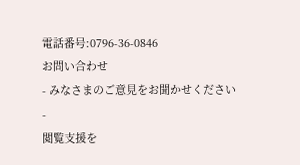電話番号:0796-36-0846
お問い合わせ
- みなさまのご意見をお聞かせください
-
閲覧支援を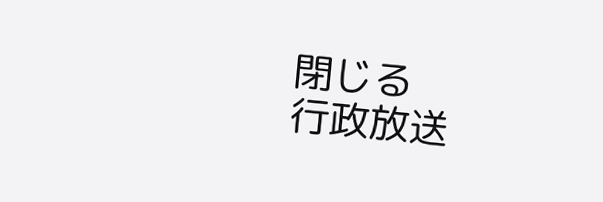閉じる
行政放送